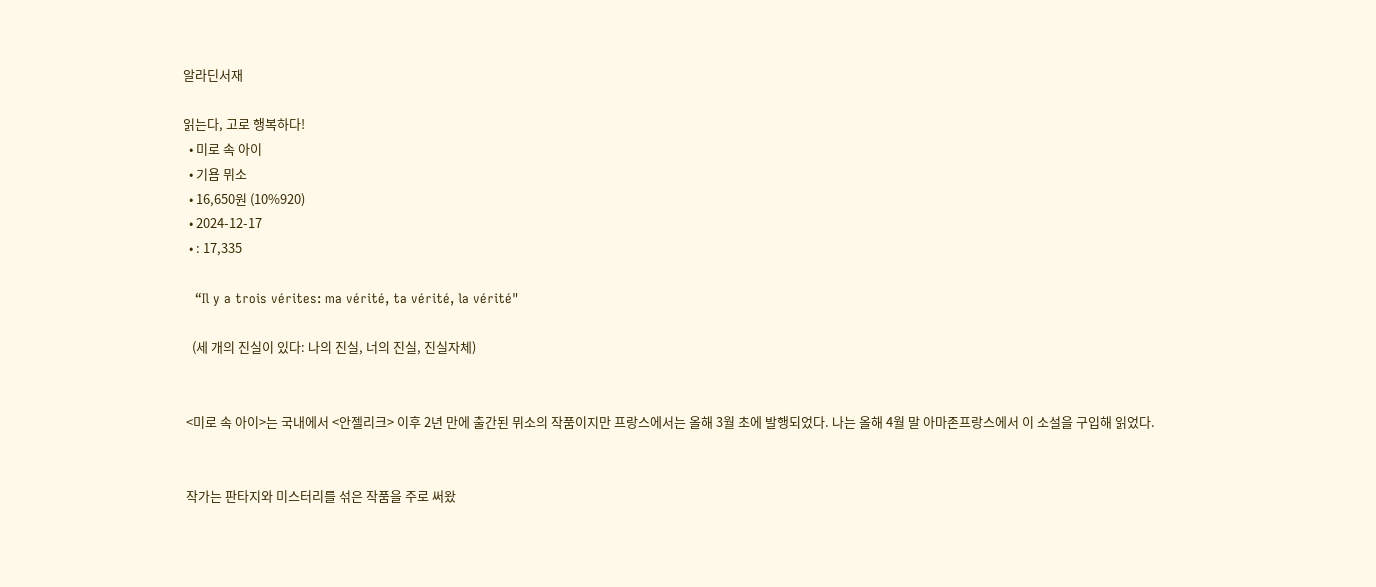알라딘서재

읽는다, 고로 행복하다!
  • 미로 속 아이
  • 기욤 뮈소
  • 16,650원 (10%920)
  • 2024-12-17
  • : 17,335

   “Il y a trois vérites: ma vérité, ta vérité, la vérité"

   (세 개의 진실이 있다: 나의 진실, 너의 진실, 진실자체)


 <미로 속 아이>는 국내에서 <안젤리크> 이후 2년 만에 출간된 뮈소의 작품이지만 프랑스에서는 올해 3월 초에 발행되었다. 나는 올해 4월 말 아마존프랑스에서 이 소설을 구입해 읽었다.


 작가는 판타지와 미스터리를 섞은 작품을 주로 써왔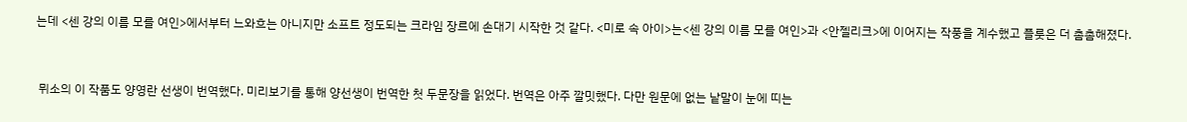는데 <센 강의 이름 모를 여인>에서부터 느와흐는 아니지만 소프트 정도되는 크라임 장르에 손대기 시작한 것 같다. <미로 속 아이>는<센 강의 이름 모를 여인>과 <안젤리크>에 이어지는 작풍을 계수했고 플룻은 더 촘촘해졌다.


 뮈소의 이 작품도 양영란 선생이 번역했다. 미리보기를 통해 양선생이 번역한 첫 두문장을 읽었다. 번역은 아주 깔밋했다. 다만 원문에 없는 낱말이 눈에 띠는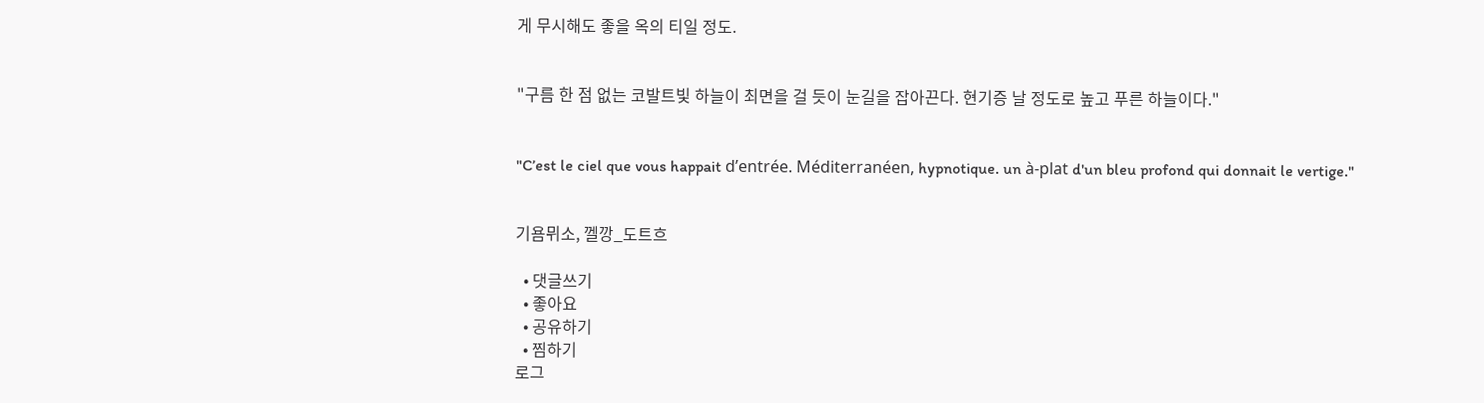게 무시해도 좋을 옥의 티일 정도.


"구름 한 점 없는 코발트빛 하늘이 최면을 걸 듯이 눈길을 잡아끈다. 현기증 날 정도로 높고 푸른 하늘이다."


"C’est le ciel que vous happait d’entrée. Méditerranéen, hypnotique. un à-plat d'un bleu profond qui donnait le vertige."


기욤뮈소, 껠깡_도트흐

  • 댓글쓰기
  • 좋아요
  • 공유하기
  • 찜하기
로그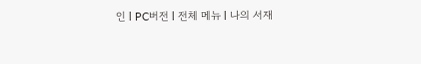인 l PC버전 l 전체 메뉴 l 나의 서재